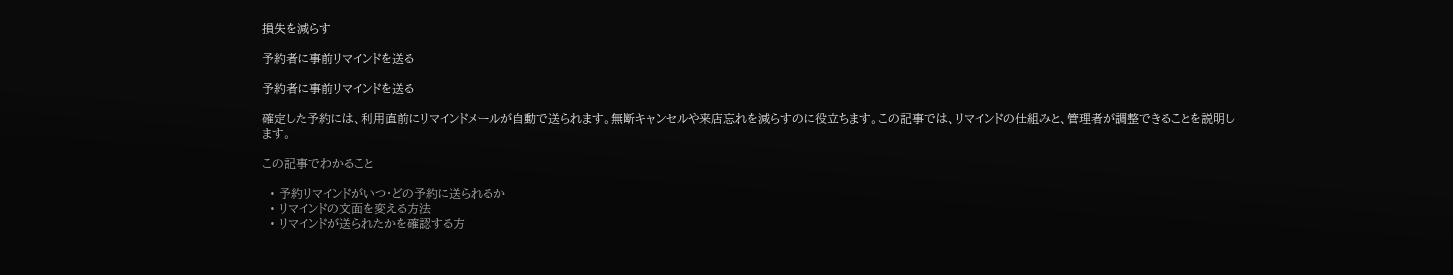損失を減らす

予約者に事前リマインドを送る

予約者に事前リマインドを送る

確定した予約には、利用直前にリマインドメールが自動で送られます。無断キャンセルや来店忘れを減らすのに役立ちます。この記事では、リマインドの仕組みと、管理者が調整できることを説明します。

この記事でわかること

  • 予約リマインドがいつ・どの予約に送られるか
  • リマインドの文面を変える方法
  • リマインドが送られたかを確認する方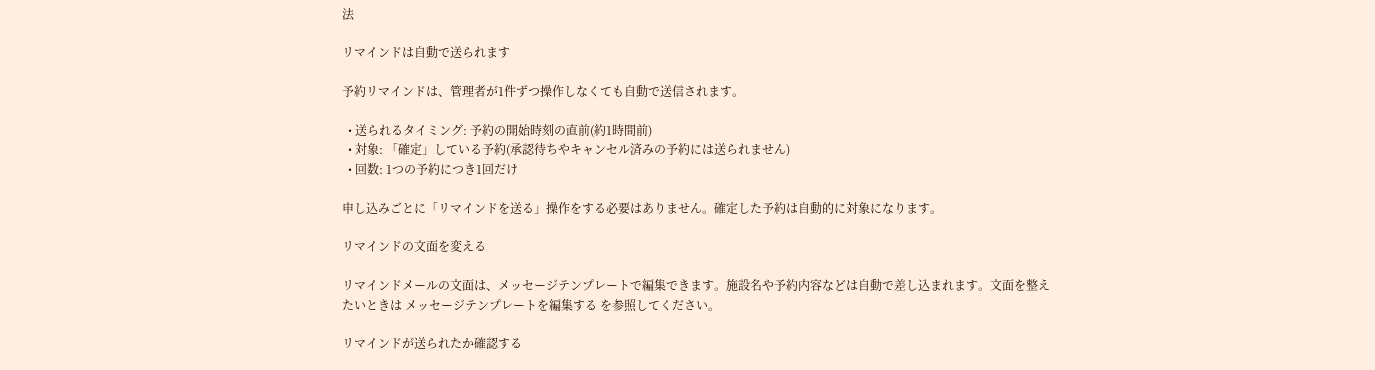法

リマインドは自動で送られます

予約リマインドは、管理者が1件ずつ操作しなくても自動で送信されます。

  • 送られるタイミング: 予約の開始時刻の直前(約1時間前)
  • 対象: 「確定」している予約(承認待ちやキャンセル済みの予約には送られません)
  • 回数: 1つの予約につき1回だけ

申し込みごとに「リマインドを送る」操作をする必要はありません。確定した予約は自動的に対象になります。

リマインドの文面を変える

リマインドメールの文面は、メッセージテンプレートで編集できます。施設名や予約内容などは自動で差し込まれます。文面を整えたいときは メッセージテンプレートを編集する を参照してください。

リマインドが送られたか確認する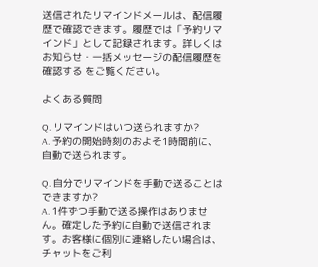送信されたリマインドメールは、配信履歴で確認できます。履歴では「予約リマインド」として記録されます。詳しくは お知らせ・一括メッセージの配信履歴を確認する をご覧ください。

よくある質問

Q. リマインドはいつ送られますか?
A. 予約の開始時刻のおよそ1時間前に、自動で送られます。

Q. 自分でリマインドを手動で送ることはできますか?
A. 1件ずつ手動で送る操作はありません。確定した予約に自動で送信されます。お客様に個別に連絡したい場合は、チャットをご利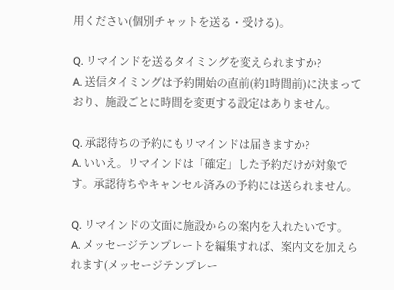用ください(個別チャットを送る・受ける)。

Q. リマインドを送るタイミングを変えられますか?
A. 送信タイミングは予約開始の直前(約1時間前)に決まっており、施設ごとに時間を変更する設定はありません。

Q. 承認待ちの予約にもリマインドは届きますか?
A. いいえ。リマインドは「確定」した予約だけが対象です。承認待ちやキャンセル済みの予約には送られません。

Q. リマインドの文面に施設からの案内を入れたいです。
A. メッセージテンプレートを編集すれば、案内文を加えられます(メッセージテンプレー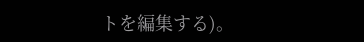トを編集する)。